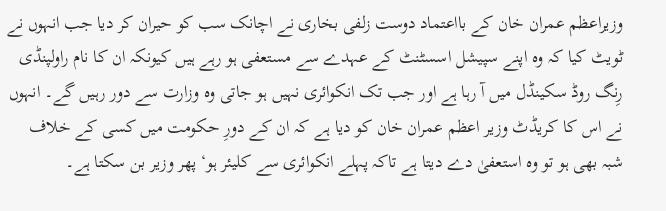وزیراعظم عمران خان کے بااعتماد دوست زلفی بخاری نے اچانک سب کو حیران کر دیا جب انہوں نے ٹویٹ کیا کہ وہ اپنے سپیشل اسسٹنٹ کے عہدے سے مستعفی ہو رہے ہیں کیونکہ ان کا نام راولپنڈی رِنگ روڈ سکینڈل میں آ رہا ہے اور جب تک انکوائری نہیں ہو جاتی وہ وزارت سے دور رہیں گے۔ انہوں نے اس کا کریڈٹ وزیر اعظم عمران خان کو دیا ہے کہ ان کے دورِ حکومت میں کسی کے خلاف شبہ بھی ہو تو وہ استعفیٰ دے دیتا ہے تاکہ پہلے انکوائری سے کلیئر ہو‘ پھر وزیر بن سکتا ہے۔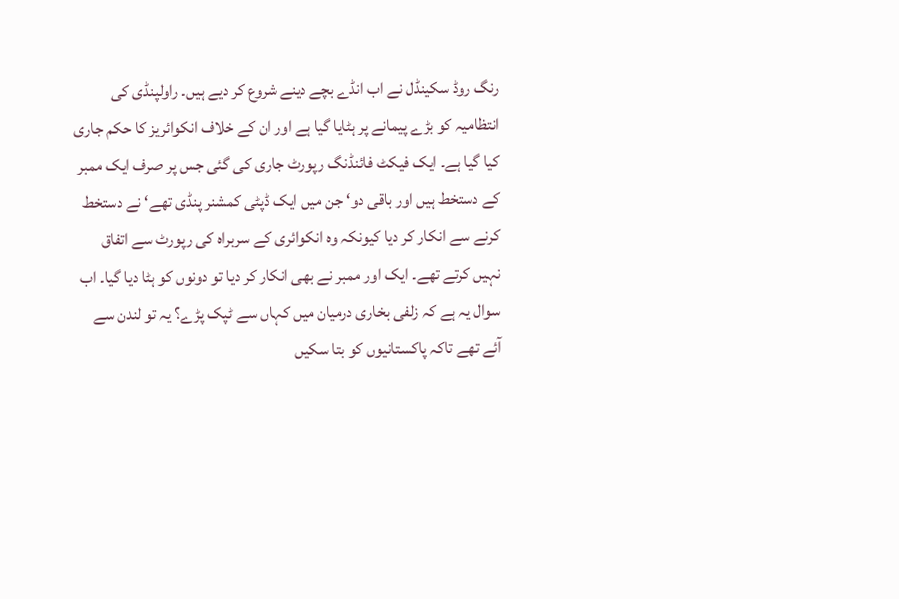رنگ روڈ سکینڈل نے اب انڈے بچے دینے شروع کر دیے ہیں۔ راولپنڈی کی انتظامیہ کو بڑے پیمانے پر ہٹایا گیا ہے اور ان کے خلاف انکوائریز کا حکم جاری کیا گیا ہے۔ ایک فیکٹ فائنڈنگ رپورٹ جاری کی گئی جس پر صرف ایک ممبر کے دستخط ہیں اور باقی دو‘ جن میں ایک ڈپٹی کمشنر پنڈی تھے‘ نے دستخط کرنے سے انکار کر دیا کیونکہ وہ انکوائری کے سربراہ کی رپورٹ سے اتفاق نہیں کرتے تھے۔ ایک اور ممبر نے بھی انکار کر دیا تو دونوں کو ہٹا دیا گیا۔ اب سوال یہ ہے کہ زلفی بخاری درمیان میں کہاں سے ٹپک پڑے؟ یہ تو لندن سے آئے تھے تاکہ پاکستانیوں کو بتا سکیں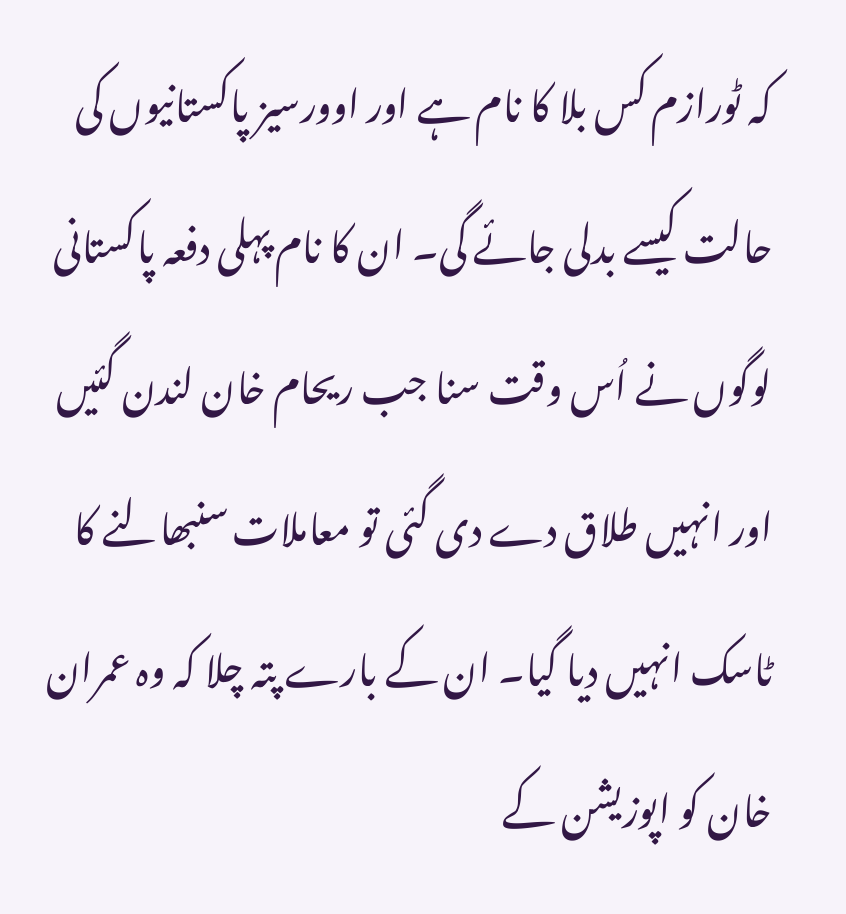کہ ٹورازم کس بلا کا نام ہے اور اوورسیز پاکستانیوں کی حالت کیسے بدلی جائے گی۔ ان کا نام پہلی دفعہ پاکستانی لوگوں نے اُس وقت سنا جب ریحام خان لندن گئیں اور انہیں طلاق دے دی گئی تو معاملات سنبھالنے کا ٹاسک انہیں دیا گیا۔ ان کے بارے پتہ چلا کہ وہ عمران خان کو اپوزیشن کے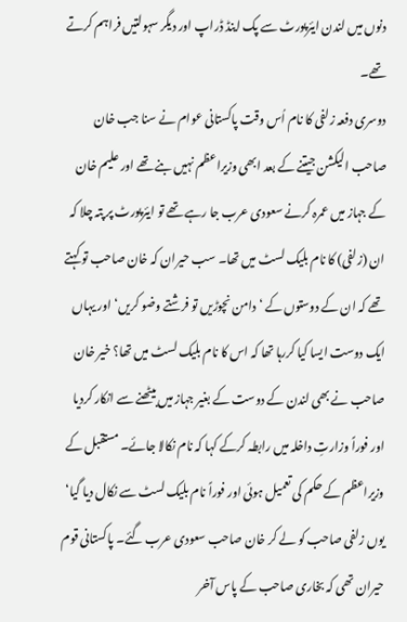دنوں میں لندن ایئرپورٹ سے پک اینڈ ڈراپ اور دیگر سہولتیں فراہم کرتے تھے۔
دوسری دفعہ زلفی کا نام اُس وقت پاکستانی عوام نے سنا جب خان صاحب الیکشن جیتنے کے بعد ابھی وزیراعظم نہیں بنے تھے اور علیم خان کے جہاز میں عمرہ کرنے سعودی عرب جا رہے تھے تو ایئرپورٹ پر پتہ چلا کہ ان (زلفی) کا نام بلیک لسٹ میں تھا۔ سب حیران کہ خان صاحب تو کہتے تھے کہ ان کے دوستوں کے ‘دامن نچوڑیں تو فرشتے وضو کریں‘ اور یہاں ایک دوست ایسا کیا کررہا تھا کہ اس کا نام بلیک لسٹ میں تھا؟ خیر خان صاحب نے بھی لندن کے دوست کے بغیر جہاز میں بیٹھنے سے انکار کردیا اور فوراً وزارتِ داخلہ میں رابطہ کرکے کہا کہ نام نکالا جائے۔ مستقبل کے وزیراعظم کے حکم کی تعمیل ہوئی اور فوراً نام بلیک لسٹ سے نکال دیا گیا‘ یوں زلفی صاحب کو لے کر خان صاحب سعودی عرب گئے۔ پاکستانی قوم حیران تھی کہ بخاری صاحب کے پاس آخر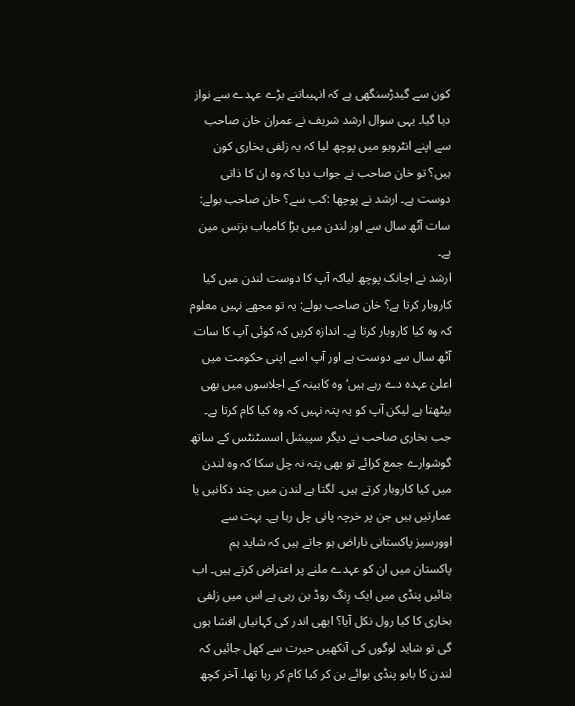کون سے گیدڑسنگھی ہے کہ انہیںاتنے بڑے عہدے سے نواز دیا گیا۔ یہی سوال ارشد شریف نے عمران خان صاحب سے اپنے انٹرویو میں پوچھ لیا کہ یہ زلفی بخاری کون ہیں؟ تو خان صاحب نے جواب دیا کہ وہ ان کا ذاتی دوست ہے۔ ارشد نے پوچھا :کب سے؟ خان صاحب بولے: سات آٹھ سال سے اور لندن میں بڑا کامیاب بزنس مین ہے۔
ارشد نے اچانک پوچھ لیاکہ آپ کا دوست لندن میں کیا کاروبار کرتا ہے؟ خان صاحب بولے: یہ تو مجھے نہیں معلوم کہ وہ کیا کاروبار کرتا ہے۔ اندازہ کریں کہ کوئی آپ کا سات آٹھ سال سے دوست ہے اور آپ اسے اپنی حکومت میں اعلیٰ عہدہ دے رہے ہیں‘ وہ کابینہ کے اجلاسوں میں بھی بیٹھتا ہے لیکن آپ کو یہ پتہ نہیں کہ وہ کیا کام کرتا ہے۔
جب بخاری صاحب نے دیگر سپیشل اسسٹنٹس کے ساتھ گوشوارے جمع کرائے تو بھی پتہ نہ چل سکا کہ وہ لندن میں کیا کاروبار کرتے ہیں۔ لگتا ہے لندن میں چند دکانیں یا عمارتیں ہیں جن پر خرچہ پانی چل رہا ہے۔ بہت سے اوورسیز پاکستانی ناراض ہو جاتے ہیں کہ شاید ہم پاکستان میں ان کو عہدے ملنے پر اعتراض کرتے ہیں۔ اب بتائیں پنڈی میں ایک رِنگ روڈ بن رہی ہے اس میں زلفی بخاری کا کیا رول نکل آیا؟ ابھی اندر کی کہانیاں افشا ہوں گی تو شاید لوگوں کی آنکھیں حیرت سے کھل جائیں کہ لندن کا بابو پنڈی بوائے بن کر کیا کام کر رہا تھا۔ آخر کچھ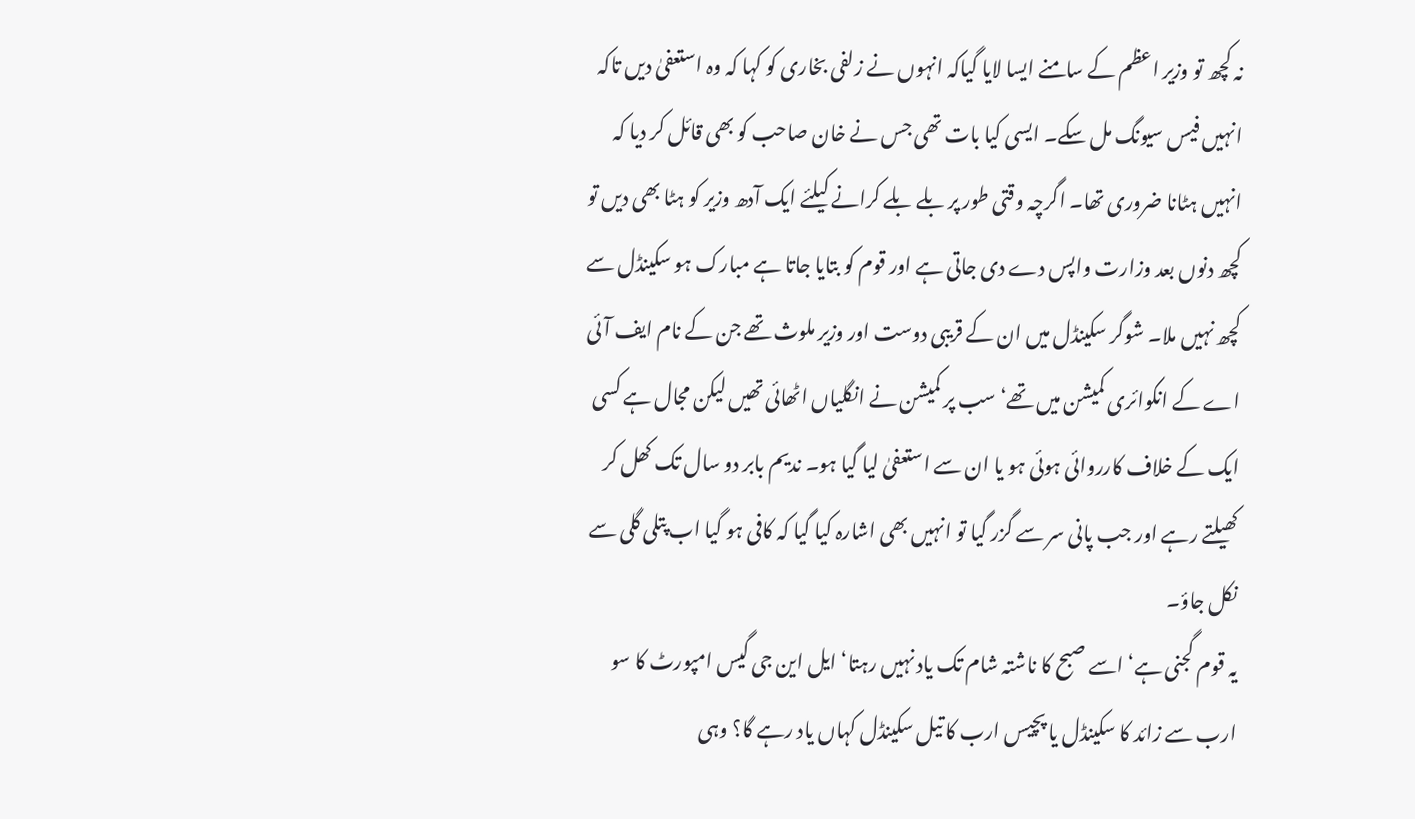نہ کچھ تو وزیر اعظم کے سامنے ایسا لایا گیاکہ انہوں نے زلفی بخاری کو کہا کہ وہ استعفیٰ دیں تاکہ انہیں فیس سیونگ مل سکے۔ ایسی کیا بات تھی جس نے خان صاحب کو بھی قائل کر دیا کہ انہیں ہٹانا ضروری تھا۔ اگرچہ وقتی طور پر بلے بلے کرانے کیلئے ایک آدھ وزیر کو ہٹا بھی دیں تو کچھ دنوں بعد وزارت واپس دے دی جاتی ہے اور قوم کو بتایا جاتا ہے مبارک ہو سکینڈل سے کچھ نہیں ملا۔ شوگر سکینڈل میں ان کے قریبی دوست اور وزیر ملوث تھے جن کے نام ایف آئی اے کے انکوائری کمیشن میں تھے‘ سب پر کمیشن نے انگلیاں اٹھائی تھیں لیکن مجال ہے کسی ایک کے خلاف کارروائی ہوئی ہو یا ان سے استعفیٰ لیا گیا ہو۔ ندیم بابر دو سال تک کھل کر کھیلتے رہے اور جب پانی سر سے گزر گیا تو انہیں بھی اشارہ کیا گیا کہ کافی ہو گیا اب پتلی گلی سے نکل جاؤ۔
یہ قوم گجنی ہے‘ اسے صبح کا ناشتہ شام تک یاد نہیں رہتا‘ ایل این جی گیس امپورٹ کا سو ارب سے زائد کا سکینڈل یا پچیس ارب کا تیل سکینڈل کہاں یاد رہے گا؟ وہی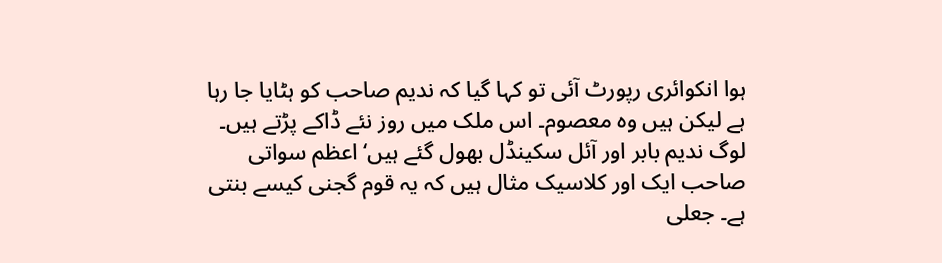ہوا انکوائری رپورٹ آئی تو کہا گیا کہ ندیم صاحب کو ہٹایا جا رہا ہے لیکن ہیں وہ معصوم۔ اس ملک میں روز نئے ڈاکے پڑتے ہیں۔ لوگ ندیم بابر اور آئل سکینڈل بھول گئے ہیں‘ اعظم سواتی صاحب ایک اور کلاسیک مثال ہیں کہ یہ قوم گجنی کیسے بنتی ہے۔ جعلی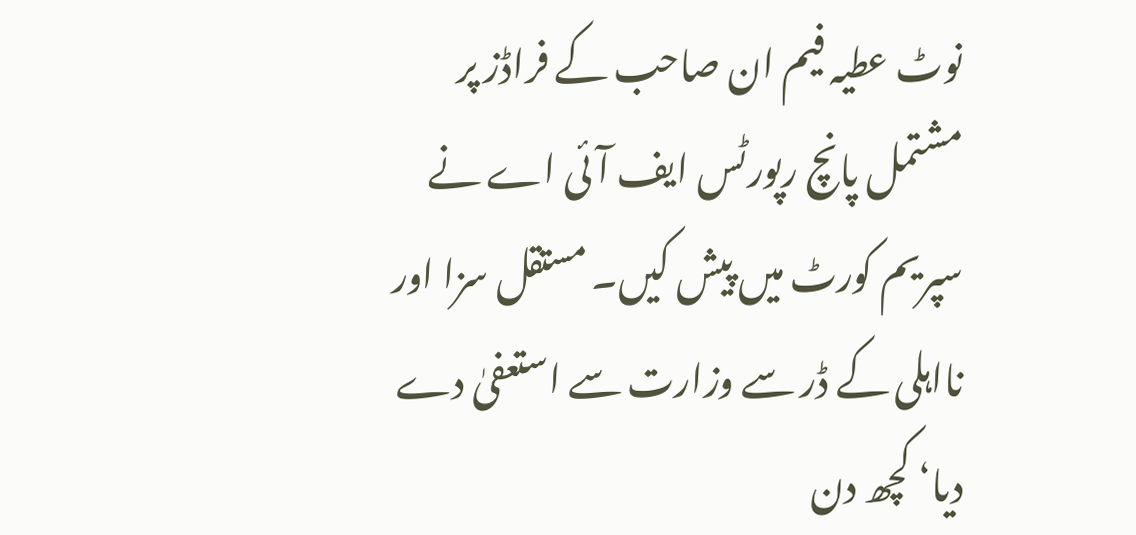نوٹ عطیہ فیم ان صاحب کے فراڈز پر مشتمل پانچ رپورٹس ایف آئی اے نے سپریم کورٹ میں پیش کیں۔ مستقل سزا اور نااہلی کے ڈر سے وزارت سے استعفیٰ دے دیا‘ کچھ دن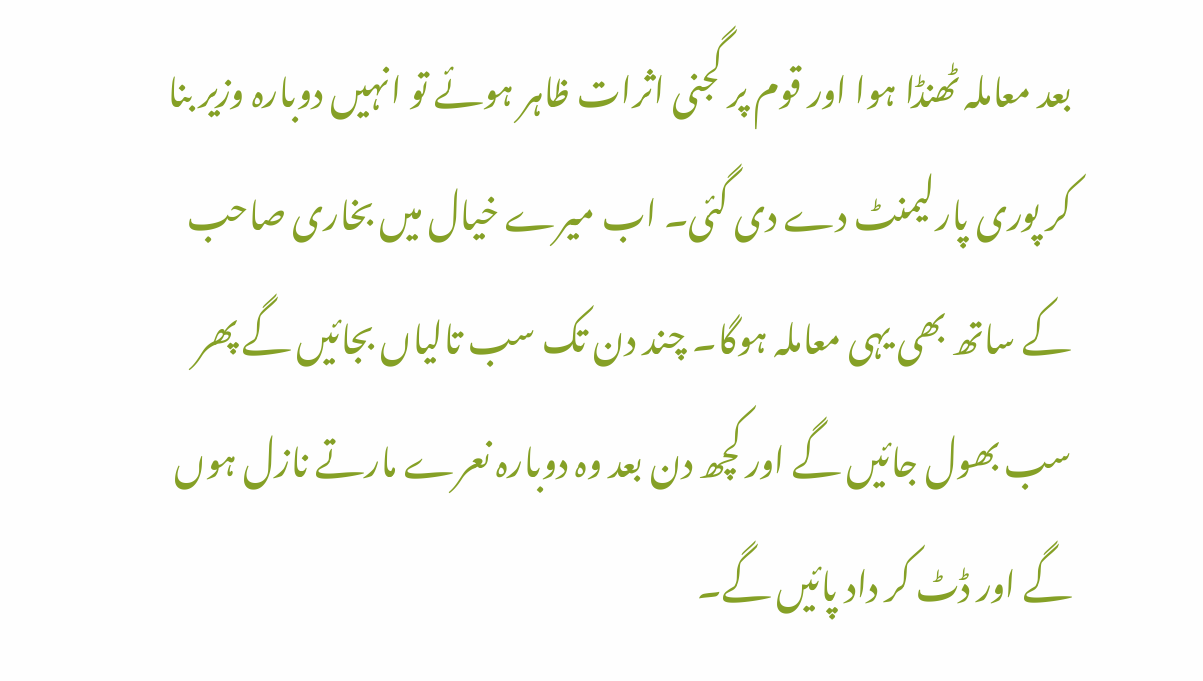بعد معاملہ ٹھنڈا ہوا اور قوم پر گجنی اثرات ظاہر ہوئے تو انہیں دوبارہ وزیر بنا کر پوری پارلیمنٹ دے دی گئی۔ اب میرے خیال میں بخاری صاحب کے ساتھ بھی یہی معاملہ ہوگا۔ چند دن تک سب تالیاں بجائیں گے پھر سب بھول جائیں گے اور کچھ دن بعد وہ دوبارہ نعرے مارتے نازل ہوں گے اور ڈٹ کر داد پائیں گے۔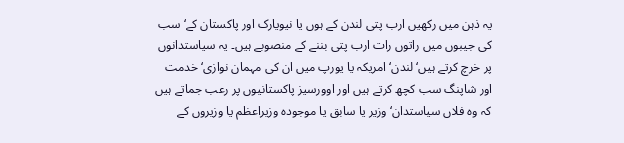یہ ذہن میں رکھیں ارب پتی لندن کے ہوں یا نیویارک اور پاکستان کے‘ سب کی جیبوں میں راتوں رات ارب پتی بننے کے منصوبے ہیں۔ یہ سیاستدانوں پر خرچ کرتے ہیں‘ لندن‘ امریکہ یا یورپ میں ان کی مہمان نوازی‘ خدمت اور شاپنگ سب کچھ کرتے ہیں اور اوورسیز پاکستانیوں پر رعب جماتے ہیں کہ وہ فلاں سیاستدان‘ وزیر یا سابق یا موجودہ وزیراعظم یا وزیروں کے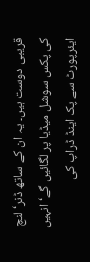قریبی دوست ہیں۔ یہ ان کے ساتھ ڈنر‘ لنچ کی پکس سوشل میڈیا پر لگائیں گے‘ انہیں ایئرپورٹ سے پک اینڈ ڈراپ کی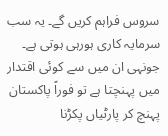سروس فراہم کریں گے۔ یہ سب سرمایہ کاری ہورہی ہوتی ہے۔ جونہی ان میں سے کوئی اقتدار میں پہنچتا ہے تو فوراً پاکستان پہنچ کر پارٹیاں پکڑنا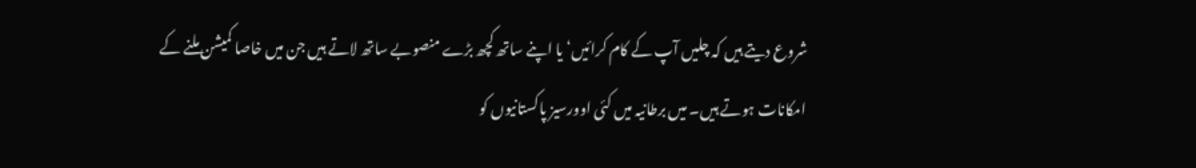شروع دیتے ہیں کہ چلیں آپ کے کام کرائیں‘ یا اپنے ساتھ کچھ بڑے منصوبے ساتھ لاتے ہیں جن میں خاصا کمیشن ملنے کے امکانات ہوتے ہیں۔ میں برطانیہ میں کئی اوورسیز پاکستانیوں کو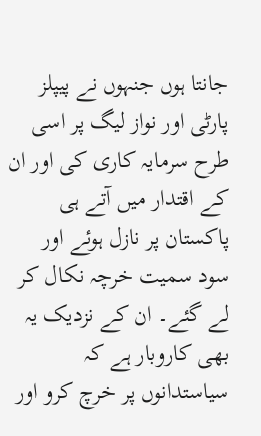جانتا ہوں جنہوں نے پیپلز پارٹی اور نواز لیگ پر اسی طرح سرمایہ کاری کی اور ان کے اقتدار میں آتے ہی پاکستان پر نازل ہوئے اور سود سمیت خرچہ نکال کر لے گئے۔ ان کے نزدیک یہ بھی کاروبار ہے کہ سیاستدانوں پر خرچ کرو اور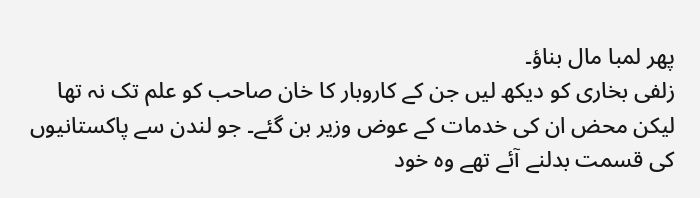پھر لمبا مال بناؤ۔
زلفی بخاری کو دیکھ لیں جن کے کاروبار کا خان صاحب کو علم تک نہ تھا لیکن محض ان کی خدمات کے عوض وزیر بن گئے۔ جو لندن سے پاکستانیوں کی قسمت بدلنے آئے تھے وہ خود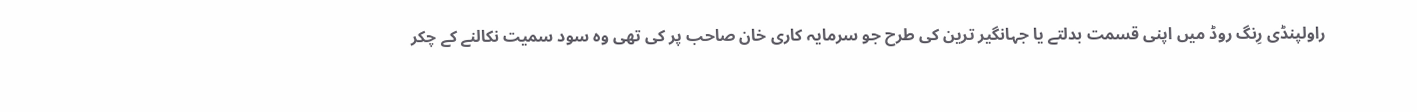راولپنڈی رِنگ روڈ میں اپنی قسمت بدلتے یا جہانگیر ترین کی طرح جو سرمایہ کاری خان صاحب پر کی تھی وہ سود سمیت نکالنے کے چکر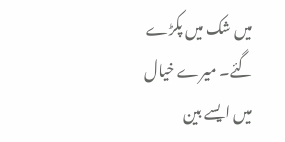میں شک میں پکڑے گئے۔ میرے خیال میں ایسے بین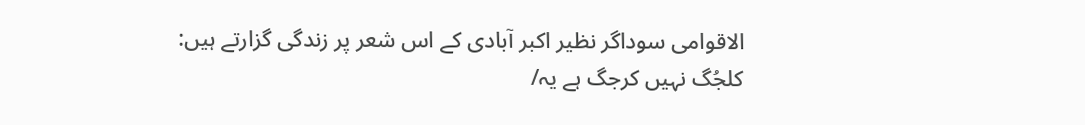الاقوامی سوداگر نظیر اکبر آبادی کے اس شعر پر زندگی گزارتے ہیں:
کلجُگ نہیں کرجگ ہے یہ/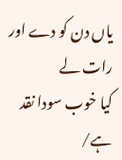یاں دن کو دے اور رات لے
کیا خوب سودا نقد ہے/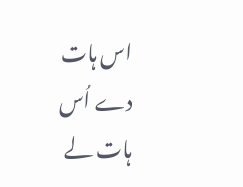اس ہات دے اُس ہات لے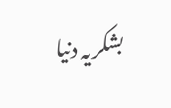بشکریہ دنیا